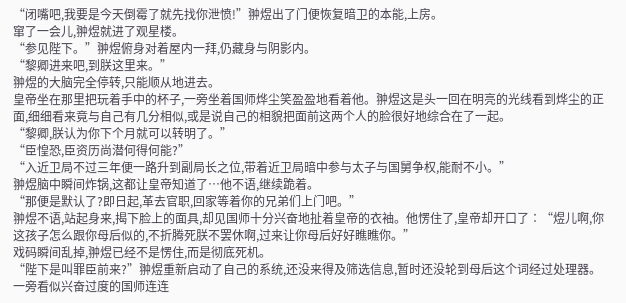“闭嘴吧,我要是今天倒霉了就先找你泄愤!”翀煜出了门便恢复暗卫的本能,上房。
窜了一会儿,翀煜就进了观星楼。
“参见陛下。”翀煜俯身对着屋内一拜,仍藏身与阴影内。
“黎卿进来吧,到朕这里来。”
翀煜的大脑完全停转,只能顺从地进去。
皇帝坐在那里把玩着手中的杯子,一旁坐着国师烨尘笑盈盈地看着他。翀煜这是头一回在明亮的光线看到烨尘的正面,细细看来竟与自己有几分相似,或是说自己的相貌把面前这两个人的脸很好地综合在了一起。
“黎卿,朕认为你下个月就可以转明了。”
“臣惶恐,臣资历尚潜何得何能?”
“入近卫局不过三年便一路升到副局长之位,带着近卫局暗中参与太子与国舅争权,能耐不小。”
翀煜脑中瞬间炸锅,这都让皇帝知道了…他不语,继续跪着。
“那便是默认了?即日起,革去官职,回家等着你的兄弟们上门吧。”
翀煜不语,站起身来,揭下脸上的面具,却见国师十分兴奋地扯着皇帝的衣袖。他愣住了,皇帝却开口了∶“煜儿啊,你这孩子怎么跟你母后似的,不折腾死朕不罢休啊,过来让你母后好好瞧瞧你。”
戏码瞬间乱掉,翀煜已经不是愣住,而是彻底死机。
“陛下是叫罪臣前来?”翀煜重新启动了自己的系统,还没来得及筛选信息,暂时还没轮到母后这个词经过处理器。
一旁看似兴奋过度的国师连连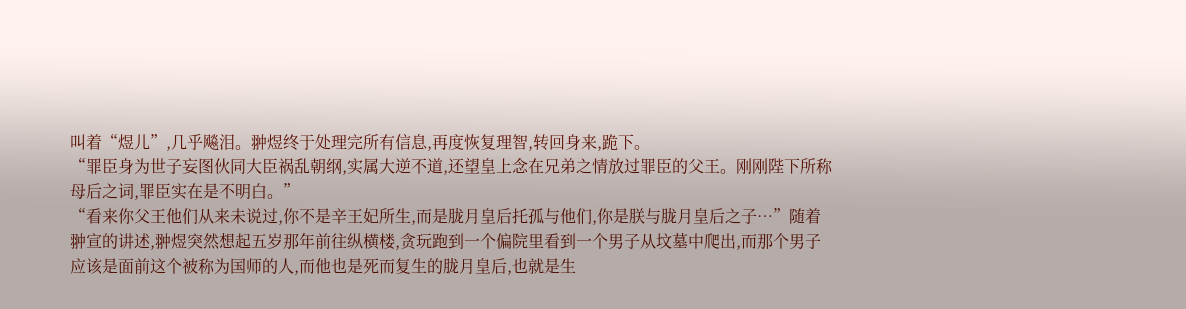叫着“煜儿”,几乎飚泪。翀煜终于处理完所有信息,再度恢复理智,转回身来,跪下。
“罪臣身为世子妄图伙同大臣祸乱朝纲,实属大逆不道,还望皇上念在兄弟之情放过罪臣的父王。刚刚陛下所称母后之词,罪臣实在是不明白。”
“看来你父王他们从来未说过,你不是辛王妃所生,而是胧月皇后托孤与他们,你是朕与胧月皇后之子…”随着翀宣的讲述,翀煜突然想起五岁那年前往纵横楼,贪玩跑到一个偏院里看到一个男子从坟墓中爬出,而那个男子应该是面前这个被称为国师的人,而他也是死而复生的胧月皇后,也就是生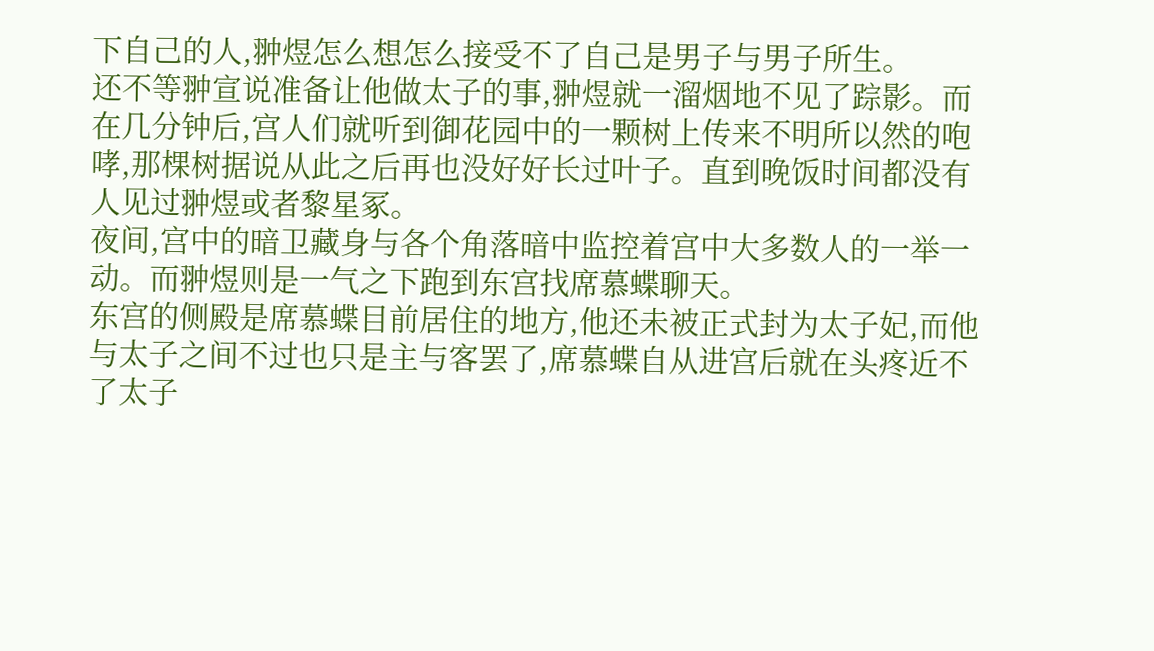下自己的人,翀煜怎么想怎么接受不了自己是男子与男子所生。
还不等翀宣说准备让他做太子的事,翀煜就一溜烟地不见了踪影。而在几分钟后,宫人们就听到御花园中的一颗树上传来不明所以然的咆哮,那棵树据说从此之后再也没好好长过叶子。直到晚饭时间都没有人见过翀煜或者黎星冢。
夜间,宫中的暗卫藏身与各个角落暗中监控着宫中大多数人的一举一动。而翀煜则是一气之下跑到东宫找席慕蝶聊天。
东宫的侧殿是席慕蝶目前居住的地方,他还未被正式封为太子妃,而他与太子之间不过也只是主与客罢了,席慕蝶自从进宫后就在头疼近不了太子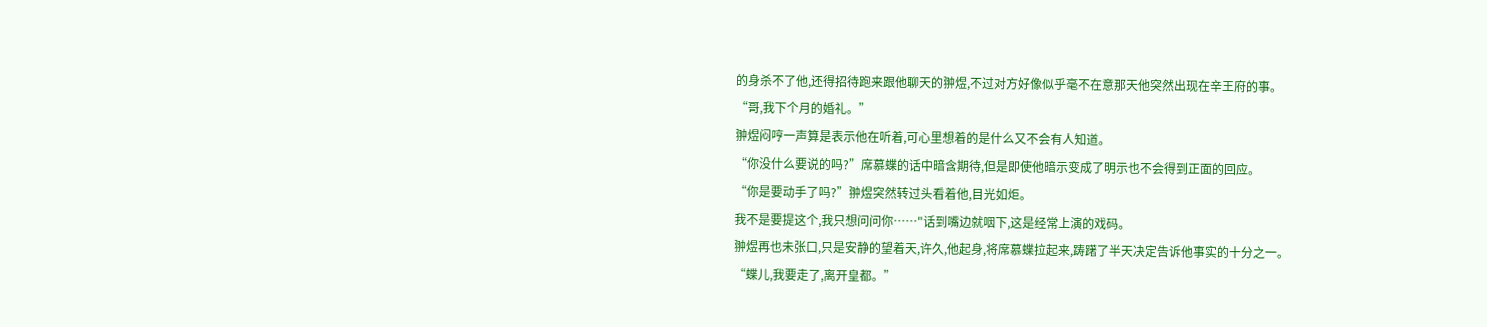的身杀不了他,还得招待跑来跟他聊天的翀煜,不过对方好像似乎毫不在意那天他突然出现在辛王府的事。
“哥,我下个月的婚礼。”
翀煜闷哼一声算是表示他在听着,可心里想着的是什么又不会有人知道。
“你没什么要说的吗?”席慕蝶的话中暗含期待,但是即使他暗示变成了明示也不会得到正面的回应。
“你是要动手了吗?”翀煜突然转过头看着他,目光如炬。
我不是要提这个,我只想问问你……"话到嘴边就咽下,这是经常上演的戏码。
翀煜再也未张口,只是安静的望着天,许久,他起身,将席慕蝶拉起来,踌躇了半天决定告诉他事实的十分之一。
“蝶儿,我要走了,离开皇都。”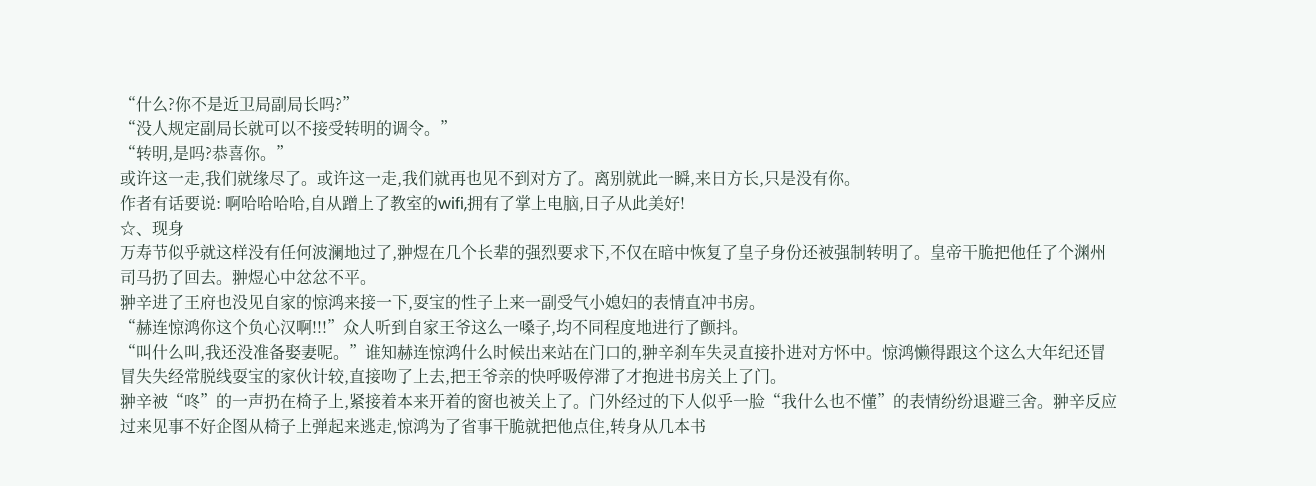“什么?你不是近卫局副局长吗?”
“没人规定副局长就可以不接受转明的调令。”
“转明,是吗?恭喜你。”
或许这一走,我们就缘尽了。或许这一走,我们就再也见不到对方了。离别就此一瞬,来日方长,只是没有你。
作者有话要说: 啊哈哈哈哈,自从蹭上了教室的wifi,拥有了掌上电脑,日子从此美好!
☆、现身
万寿节似乎就这样没有任何波澜地过了,翀煜在几个长辈的强烈要求下,不仅在暗中恢复了皇子身份还被强制转明了。皇帝干脆把他任了个渊州司马扔了回去。翀煜心中忿忿不平。
翀辛进了王府也没见自家的惊鸿来接一下,耍宝的性子上来一副受气小媳妇的表情直冲书房。
“赫连惊鸿你这个负心汉啊!!!”众人听到自家王爷这么一嗓子,均不同程度地进行了颤抖。
“叫什么叫,我还没准备娶妻呢。”谁知赫连惊鸿什么时候出来站在门口的,翀辛刹车失灵直接扑进对方怀中。惊鸿懒得跟这个这么大年纪还冒冒失失经常脱线耍宝的家伙计较,直接吻了上去,把王爷亲的快呼吸停滞了才抱进书房关上了门。
翀辛被“咚”的一声扔在椅子上,紧接着本来开着的窗也被关上了。门外经过的下人似乎一脸“我什么也不懂”的表情纷纷退避三舍。翀辛反应过来见事不好企图从椅子上弹起来逃走,惊鸿为了省事干脆就把他点住,转身从几本书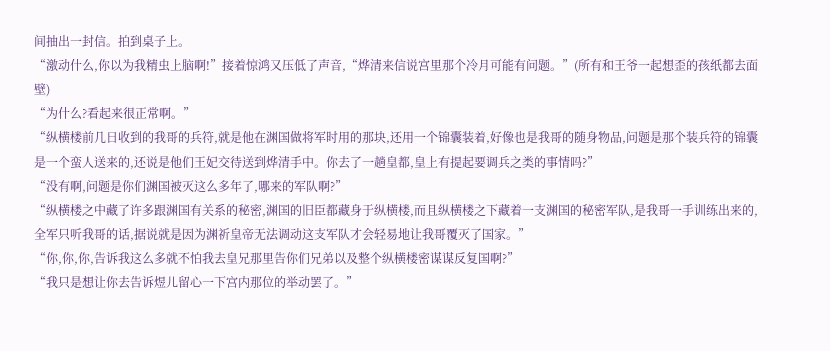间抽出一封信。拍到桌子上。
“激动什么,你以为我精虫上脑啊!”接着惊鸿又压低了声音,“烨清来信说宫里那个冷月可能有问题。”(所有和王爷一起想歪的孩纸都去面壁)
“为什么?看起来很正常啊。”
“纵横楼前几日收到的我哥的兵符,就是他在渊国做将军时用的那块,还用一个锦囊装着,好像也是我哥的随身物品,问题是那个装兵符的锦囊是一个蛮人送来的,还说是他们王妃交待送到烨清手中。你去了一趟皇都,皇上有提起要调兵之类的事情吗?”
“没有啊,问题是你们渊国被灭这么多年了,哪来的军队啊?”
“纵横楼之中藏了许多跟渊国有关系的秘密,渊国的旧臣都藏身于纵横楼,而且纵横楼之下藏着一支渊国的秘密军队,是我哥一手训练出来的,全军只听我哥的话,据说就是因为渊祈皇帝无法调动这支军队才会轻易地让我哥覆灭了国家。”
“你,你,你,告诉我这么多就不怕我去皇兄那里告你们兄弟以及整个纵横楼密谋谋反复国啊?”
“我只是想让你去告诉煜儿留心一下宫内那位的举动罢了。”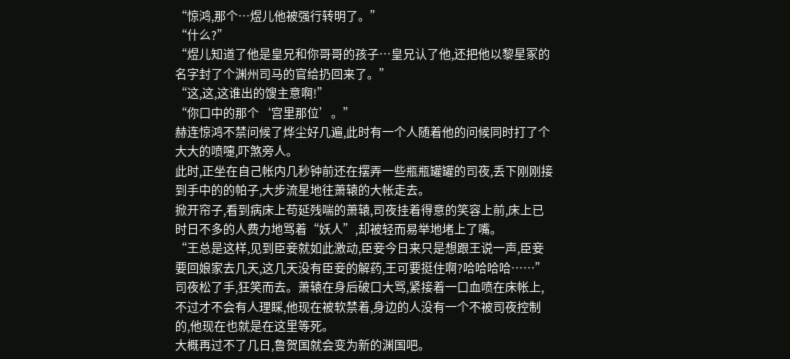“惊鸿,那个…煜儿他被强行转明了。”
“什么?”
“煜儿知道了他是皇兄和你哥哥的孩子…皇兄认了他,还把他以黎星冢的名字封了个渊州司马的官给扔回来了。”
“这,这,这谁出的馊主意啊!”
“你口中的那个‘宫里那位’。”
赫连惊鸿不禁问候了烨尘好几遍,此时有一个人随着他的问候同时打了个大大的喷嚏,吓煞旁人。
此时,正坐在自己帐内几秒钟前还在摆弄一些瓶瓶罐罐的司夜,丢下刚刚接到手中的的帕子,大步流星地往萧辕的大帐走去。
掀开帘子,看到病床上苟延残喘的萧辕,司夜挂着得意的笑容上前,床上已时日不多的人费力地骂着“妖人”,却被轻而易举地堵上了嘴。
“王总是这样,见到臣妾就如此激动,臣妾今日来只是想跟王说一声,臣妾要回娘家去几天,这几天没有臣妾的解药,王可要挺住啊?哈哈哈哈……”司夜松了手,狂笑而去。萧辕在身后破口大骂,紧接着一口血喷在床帐上,不过才不会有人理睬,他现在被软禁着,身边的人没有一个不被司夜控制的,他现在也就是在这里等死。
大概再过不了几日,鲁贺国就会变为新的渊国吧。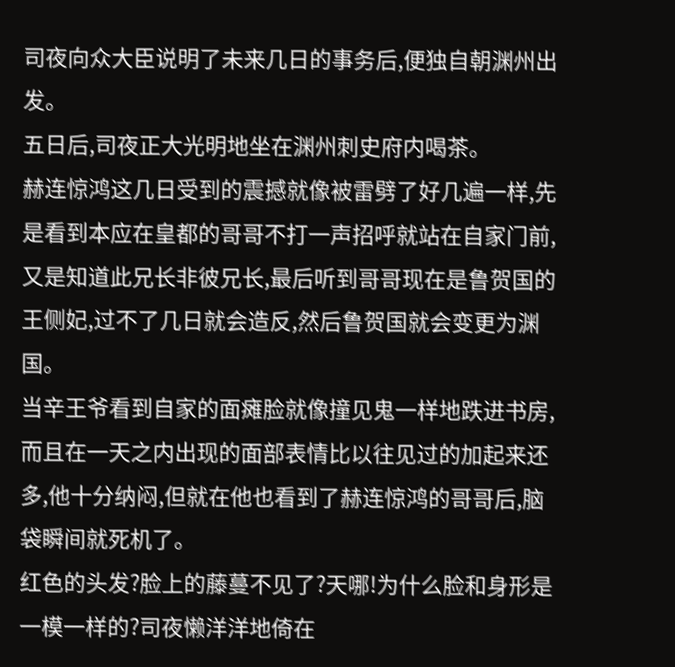司夜向众大臣说明了未来几日的事务后,便独自朝渊州出发。
五日后,司夜正大光明地坐在渊州刺史府内喝茶。
赫连惊鸿这几日受到的震撼就像被雷劈了好几遍一样,先是看到本应在皇都的哥哥不打一声招呼就站在自家门前,又是知道此兄长非彼兄长,最后听到哥哥现在是鲁贺国的王侧妃,过不了几日就会造反,然后鲁贺国就会变更为渊国。
当辛王爷看到自家的面瘫脸就像撞见鬼一样地跌进书房,而且在一天之内出现的面部表情比以往见过的加起来还多,他十分纳闷,但就在他也看到了赫连惊鸿的哥哥后,脑袋瞬间就死机了。
红色的头发?脸上的藤蔓不见了?天哪!为什么脸和身形是一模一样的?司夜懒洋洋地倚在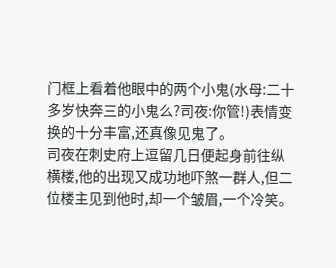门框上看着他眼中的两个小鬼(水母:二十多岁快奔三的小鬼么?司夜:你管!)表情变换的十分丰富,还真像见鬼了。
司夜在刺史府上逗留几日便起身前往纵横楼,他的出现又成功地吓煞一群人,但二位楼主见到他时,却一个皱眉,一个冷笑。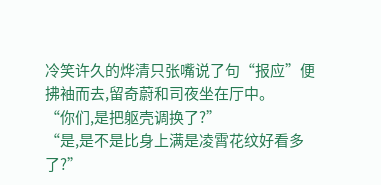冷笑许久的烨清只张嘴说了句“报应”便拂袖而去,留奇蔚和司夜坐在厅中。
“你们,是把躯壳调换了?”
“是,是不是比身上满是凌霄花纹好看多了?”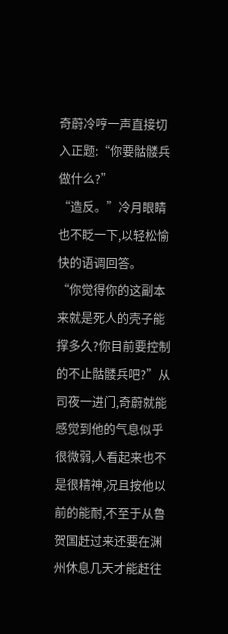奇蔚冷哼一声直接切入正题:“你要骷髅兵做什么?”
“造反。”冷月眼睛也不眨一下,以轻松愉快的语调回答。
“你觉得你的这副本来就是死人的壳子能撑多久?你目前要控制的不止骷髅兵吧?”从司夜一进门,奇蔚就能感觉到他的气息似乎很微弱,人看起来也不是很精神,况且按他以前的能耐,不至于从鲁贺国赶过来还要在渊州休息几天才能赶往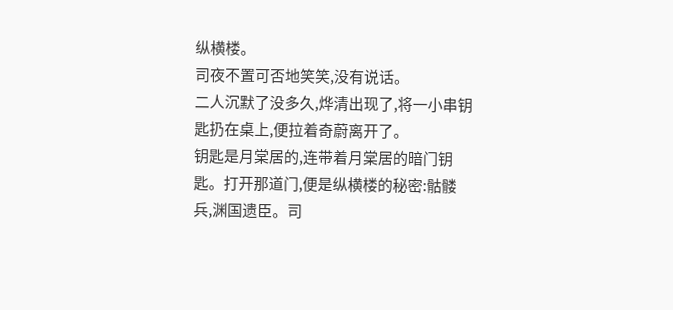纵横楼。
司夜不置可否地笑笑,没有说话。
二人沉默了没多久,烨清出现了,将一小串钥匙扔在桌上,便拉着奇蔚离开了。
钥匙是月棠居的,连带着月棠居的暗门钥匙。打开那道门,便是纵横楼的秘密:骷髅兵,渊国遗臣。司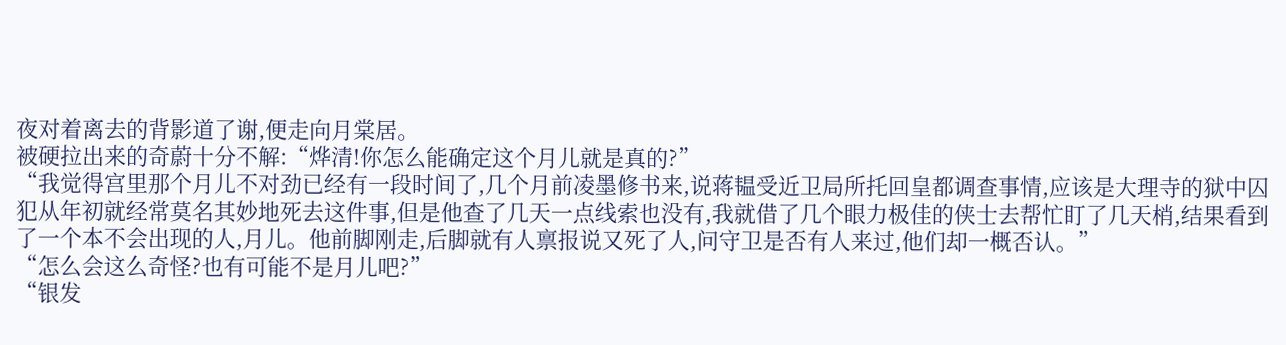夜对着离去的背影道了谢,便走向月棠居。
被硬拉出来的奇蔚十分不解:“烨清!你怎么能确定这个月儿就是真的?”
“我觉得宫里那个月儿不对劲已经有一段时间了,几个月前凌墨修书来,说蒋韫受近卫局所托回皇都调查事情,应该是大理寺的狱中囚犯从年初就经常莫名其妙地死去这件事,但是他查了几天一点线索也没有,我就借了几个眼力极佳的侠士去帮忙盯了几天梢,结果看到了一个本不会出现的人,月儿。他前脚刚走,后脚就有人禀报说又死了人,问守卫是否有人来过,他们却一概否认。”
“怎么会这么奇怪?也有可能不是月儿吧?”
“银发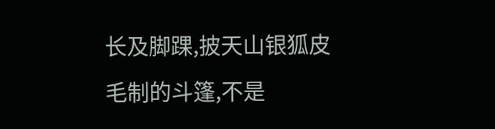长及脚踝,披天山银狐皮毛制的斗篷,不是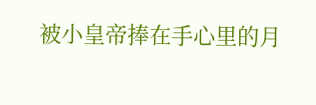被小皇帝捧在手心里的月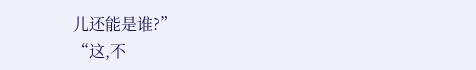儿还能是谁?”
“这,不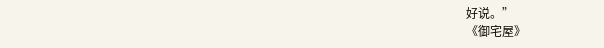好说。”
《御宅屋》